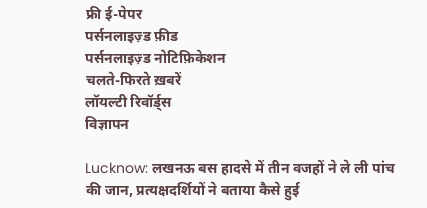फ्री ई-पेपर
पर्सनलाइज़्ड फ़ीड
पर्सनलाइज़्ड नोटिफ़िकेशन
चलते-फिरते ख़बरें
लॉयल्टी रिवॉर्ड्स
विज्ञापन

Lucknow: लखनऊ बस हादसे में तीन वजहों ने ले ली पांच की जान, प्रत्यक्षदर्शियों ने बताया कैसे हुई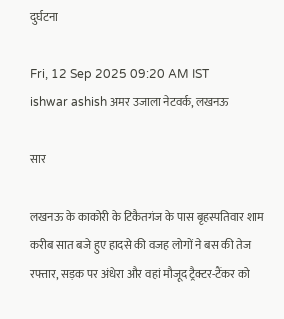दुर्घटना

Fri, 12 Sep 2025 09:20 AM IST
ishwar ashish अमर उजाला नेटवर्क, लखनऊ

सार

लखनऊ के काकोरी के टिकैतगंज के पास बृहस्पतिवार शाम करीब सात बजे हुए हादसे की वजह लोगों ने बस की तेज रफ्तार, सड़क पर अंधेरा और वहां मौजूद ट्रैक्टर-टैंकर को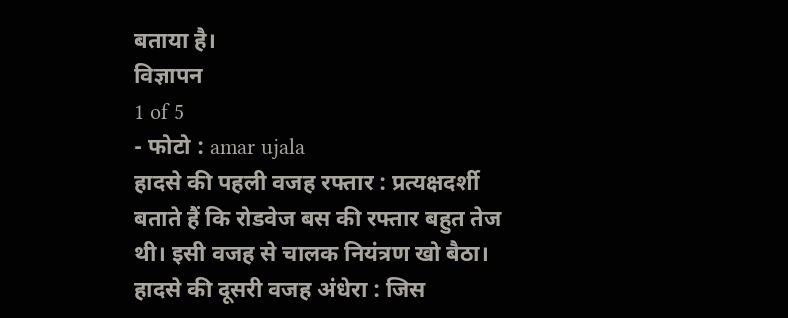बताया है।
विज्ञापन
1 of 5
- फोटो : amar ujala
हादसे की पहली वजह रफ्तार : प्रत्यक्षदर्शी बताते हैं कि रोडवेज बस की रफ्तार बहुत तेज थी। इसी वजह से चालक नियंत्रण खो बैठा।
हादसे की दूसरी वजह अंधेरा : जिस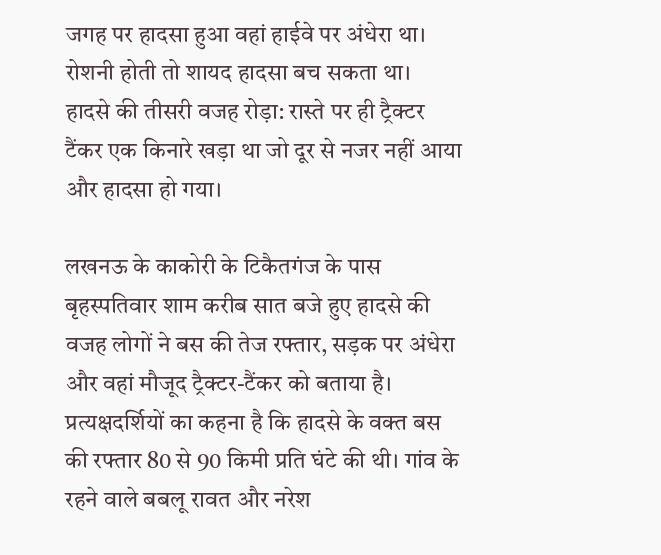जगह पर हादसा हुआ वहां हाईवे पर अंधेरा था। रोशनी होती तो शायद हादसा बच सकता था।
हादसे की तीसरी वजह रोड़ा: रास्ते पर ही ट्रैक्टर टैंकर एक किनारे खड़ा था जो दूर से नजर नहीं आया और हादसा हो गया।

लखनऊ के काकोरी के टिकैतगंज के पास बृहस्पतिवार शाम करीब सात बजे हुए हादसे की वजह लोगों ने बस की तेज रफ्तार, सड़क पर अंधेरा और वहां मौजूद ट्रैक्टर-टैंकर को बताया है। प्रत्यक्षदर्शियों का कहना है कि हादसे के वक्त बस की रफ्तार 80 से 90 किमी प्रति घंटे की थी। गांव के रहने वाले बबलू रावत और नरेश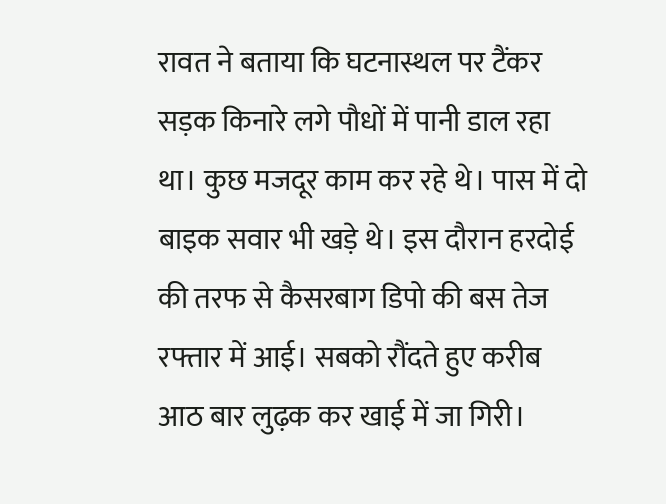रावत ने बताया कि घटनास्थल पर टैंकर सड़क किनारे लगे पौधों में पानी डाल रहा था। कुछ मजदूर काम कर रहे थे। पास में दो बाइक सवार भी खड़े थे। इस दौरान हरदोई की तरफ से कैसरबाग डिपो की बस तेज रफ्तार में आई। सबको रौंदते हुए करीब आठ बार लुढ़क कर खाई में जा गिरी।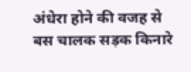अंधेरा होने की वजह से बस चालक सड़क किनारे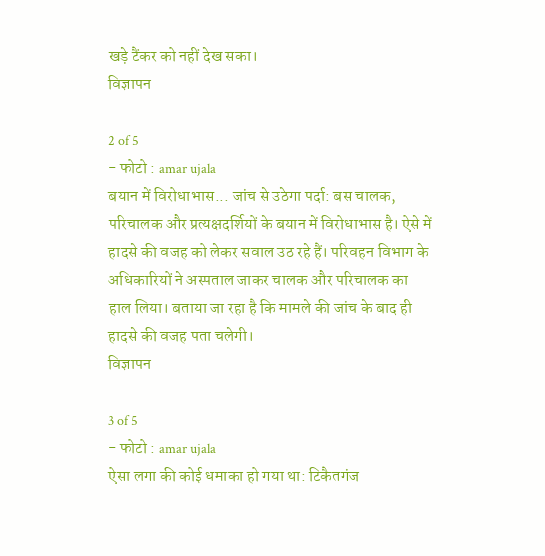खड़े टैंकर को नहीं देख सका।
विज्ञापन

2 of 5
- फोटो : amar ujala
बयान में विरोधाभास... जांच से उठेगा पर्दा: बस चालक, परिचालक और प्रत्यक्षदर्शियों के बयान में विरोधाभास है। ऐसे में हादसे की वजह को लेकर सवाल उठ रहे हैं। परिवहन विभाग के अधिकारियों ने अस्पताल जाकर चालक और परिचालक का हाल लिया। बताया जा रहा है कि मामले की जांच के बाद ही हादसे की वजह पता चलेगी।
विज्ञापन

3 of 5
- फोटो : amar ujala
ऐसा लगा की कोई धमाका हो गया था: टिकैतगंज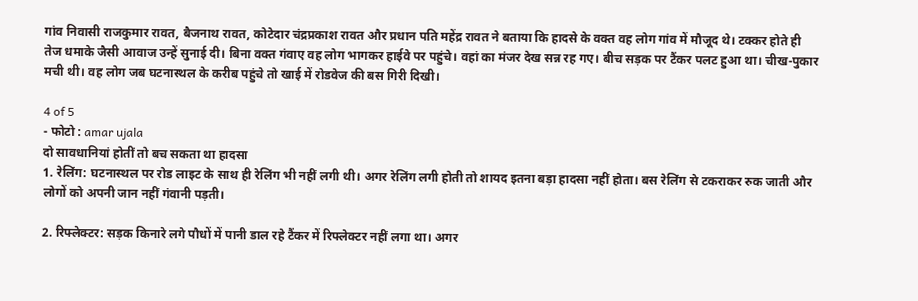गांव निवासी राजकुमार रावत, बैजनाथ रावत, कोटेदार चंद्रप्रकाश रावत और प्रधान पति महेंद्र रावत ने बताया कि हादसे के वक्त वह लोग गांव में मौजूद थे। टक्कर होते ही तेज धमाके जैसी आवाज उन्हें सुनाई दी। बिना वक्त गंवाए वह लोग भागकर हाईवे पर पहुंचे। वहां का मंजर देख सन्न रह गए। बीच सड़क पर टैंकर पलट हुआ था। चीख-पुकार मची थी। वह लोग जब घटनास्थल के करीब पहुंचे तो खाई में रोडवेज की बस गिरी दिखी।

4 of 5
- फोटो : amar ujala
दो सावधानियां होतीं तो बच सकता था हादसा
1. रेलिंग: घटनास्थल पर रोड लाइट के साथ ही रेलिंग भी नहीं लगी थी। अगर रेलिंग लगी होती तो शायद इतना बड़ा हादसा नहीं होता। बस रेलिंग से टकराकर रुक जाती और लोगों को अपनी जान नहीं गंवानी पड़ती।

2. रिफ्लेक्टर: सड़क किनारे लगे पौधों में पानी डाल रहे टैंकर में रिफ्लेक्टर नहीं लगा था। अगर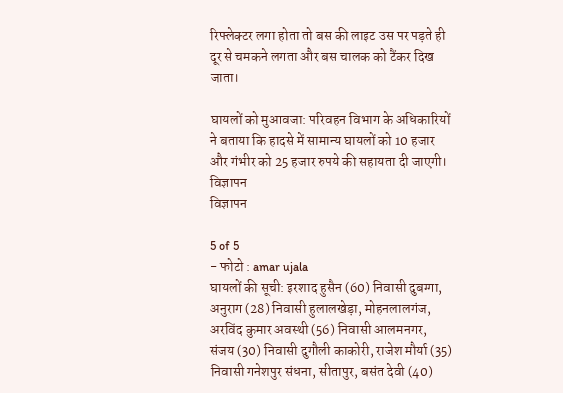रिफ्लेक्टर लगा होता तो बस की लाइट उस पर पड़ते ही दूर से चमकने लगता और बस चालक को टैंकर दिख जाता।

घायलों को मुआवजा: परिवहन विभाग के अधिकारियों ने बताया कि हादसे में सामान्य घायलों को 10 हजार और गंभीर को 25 हजार रुपये की सहायता दी जाएगी।
विज्ञापन
विज्ञापन

5 of 5
- फोटो : amar ujala
घायलों की सूची: इरशाद हुसैन (60) निवासी दुबग्गा, अनुराग (28) निवासी हुलालखेड़ा, मोहनलालगंज, अरविंद कुमार अवस्थी (56) निवासी आलमनगर, संजय (30) निवासी दुगौली काकोरी, राजेश मौर्या (35) निवासी गनेशपुर संधना, सीतापुर, बसंत देवी (40)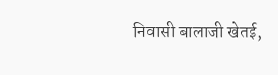निवासी बालाजी खेतई,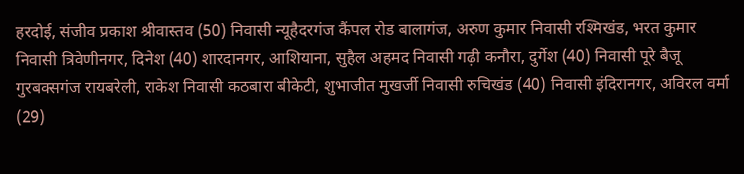हरदोई, संजीव प्रकाश श्रीवास्तव (50) निवासी न्यूहैदरगंज कैंपल रोड बालागंज, अरुण कुमार निवासी रश्मिखंड, भरत कुमार निवासी त्रिवेणीनगर, दिनेश (40) शारदानगर, आशियाना, सुहैल अहमद निवासी गढ़ी कनौरा, दुर्गेश (40) निवासी पूरे बैजू गुरबक्सगंज रायबरेली, राकेश निवासी कठबारा बीकेटी, शुभाजीत मुखर्जी निवासी रुचिखंड (40) निवासी इंदिरानगर, अविरल वर्मा (29)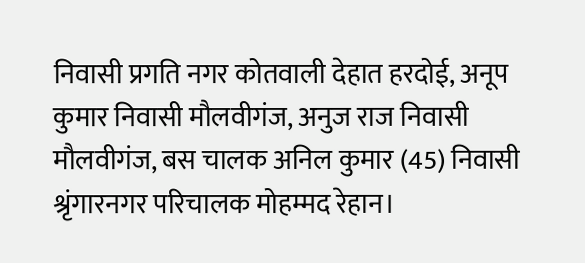निवासी प्रगति नगर कोतवाली देहात हरदोई, अनूप कुमार निवासी मौलवीगंज, अनुज राज निवासी मौलवीगंज, बस चालक अनिल कुमार (45) निवासी श्रृंगारनगर परिचालक मोहम्मद रेहान।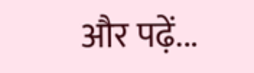और पढ़ें...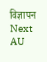विज्ञापन
Next
AU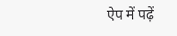ऐप में पढ़ें